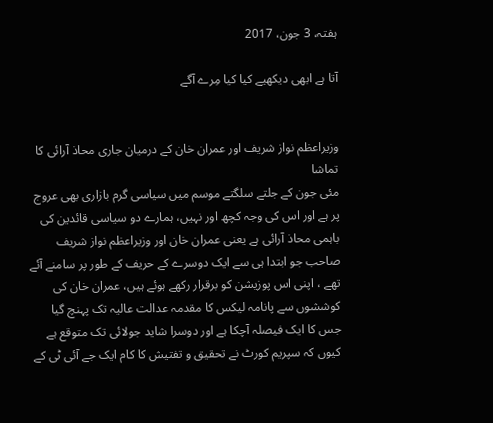ہفتہ، 3 جون، 2017

آتا ہے ابھی دیکھیے کیا کیا مِرے آگے


وزیراعظم نواز شریف اور عمران خان کے درمیان جاری محاذ آرائی کا تماشا
مئی جون کے جلتے سلگتے موسم میں سیاسی گرم بازاری بھی عروج پر ہے اور اس کی وجہ کچھ اور نہیں، ہمارے دو سیاسی قائدین کی باہمی محاذ آرائی ہے یعنی عمران خان اور وزیراعظم نواز شریف صاحب جو ابتدا ہی سے ایک دوسرے کے حریف کے طور پر سامنے آئے تھے ، اپنی اس پوزیشن کو برقرار رکھے ہوئے ہیں، عمران خان کی کوششوں سے پانامہ لیکس کا مقدمہ عدالت عالیہ تک پہنچ گیا جس کا ایک فیصلہ آچکا ہے اور دوسرا شاید جولائی تک متوقع ہے کیوں کہ سپریم کورٹ نے تحقیق و تفتیش کا کام ایک جے آئی ٹی کے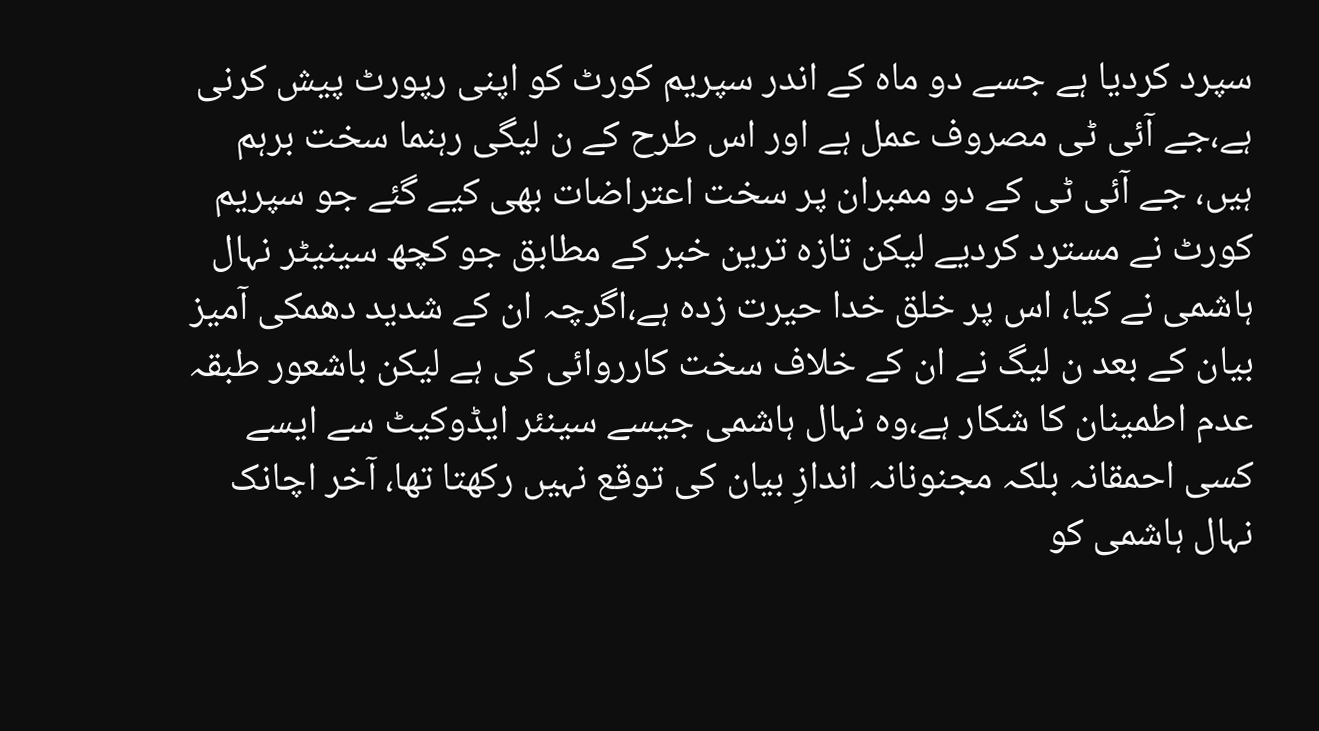سپرد کردیا ہے جسے دو ماہ کے اندر سپریم کورٹ کو اپنی رپورٹ پیش کرنی ہے،جے آئی ٹی مصروف عمل ہے اور اس طرح کے ن لیگی رہنما سخت برہم ہیں، جے آئی ٹی کے دو ممبران پر سخت اعتراضات بھی کیے گئے جو سپریم کورٹ نے مسترد کردیے لیکن تازہ ترین خبر کے مطابق جو کچھ سینیٹر نہال ہاشمی نے کیا، اس پر خلق خدا حیرت زدہ ہے،اگرچہ ان کے شدید دھمکی آمیز بیان کے بعد ن لیگ نے ان کے خلاف سخت کارروائی کی ہے لیکن باشعور طبقہ عدم اطمینان کا شکار ہے،وہ نہال ہاشمی جیسے سینئر ایڈوکیٹ سے ایسے کسی احمقانہ بلکہ مجنونانہ اندازِ بیان کی توقع نہیں رکھتا تھا، آخر اچانک نہال ہاشمی کو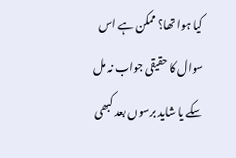کیا ہوا تھا؟ ممکن ہے اس سوال کا حقیقی جواب نہ مل سکے یا شاید برسوں بعد کبھی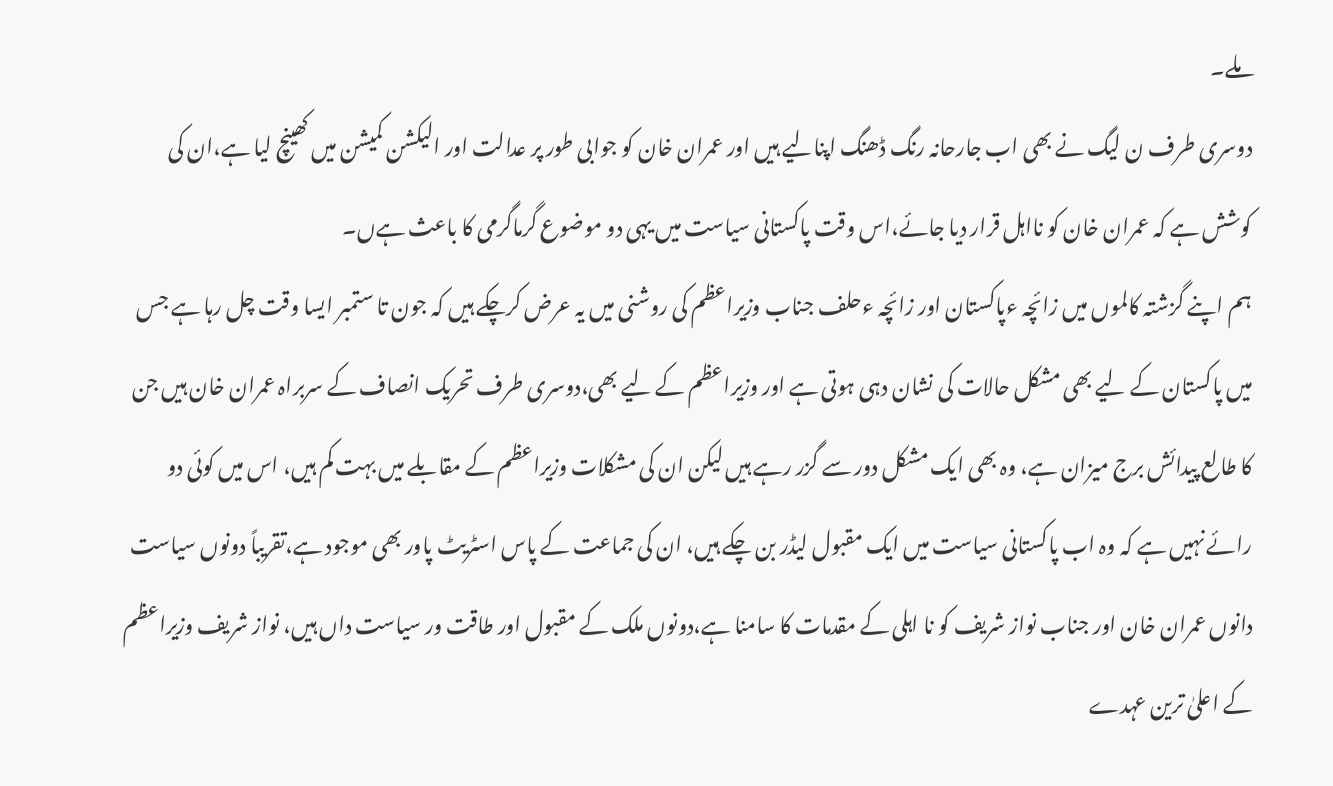ملے۔
دوسری طرف ن لیگ نے بھی اب جارحانہ رنگ ڈھنگ اپنالیے ہیں اور عمران خان کو جوابی طور پر عدالت اور الیکشن کمیشن میں کھینچ لیا ہے،ان کی کوشش ہے کہ عمران خان کو نااہل قرار دیا جائے،اس وقت پاکستانی سیاست میں یہی دو موضوع گرماگرمی کا باعث ہےں۔
ہم اپنے گزشتہ کالموں میں زائچہ ءپاکستان اور زائچہ ءحلف جناب وزیراعظم کی روشنی میں یہ عرض کرچکے ہیں کہ جون تا ستمبر ایسا وقت چل رہا ہے جس میں پاکستان کے لیے بھی مشکل حالات کی نشان دہی ہوتی ہے اور وزیراعظم کے لیے بھی،دوسری طرف تحریک انصاف کے سربراہ عمران خان ہیں جن کا طالع پیدائش برج میزان ہے، وہ بھی ایک مشکل دور سے گزر رہے ہیں لیکن ان کی مشکلات وزیراعظم کے مقابلے میں بہت کم ہیں، اس میں کوئی دو رائے نہیں ہے کہ وہ اب پاکستانی سیاست میں ایک مقبول لیڈر بن چکے ہیں، ان کی جماعت کے پاس اسٹریٹ پاور بھی موجود ہے،تقریباً دونوں سیاست دانوں عمران خان اور جناب نواز شریف کو نا اہلی کے مقدمات کا سامنا ہے،دونوں ملک کے مقبول اور طاقت ور سیاست داں ہیں، نواز شریف وزیراعظم کے اعلیٰ ترین عہدے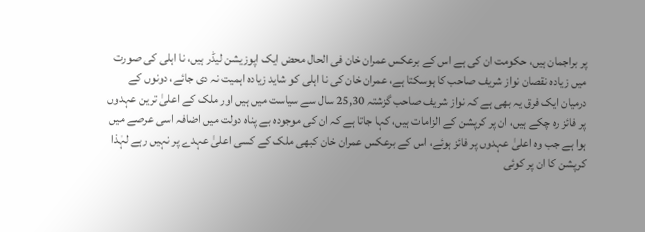پر براجمان ہیں، حکومت ان کی ہے اس کے برعکس عمران خان فی الحال محض ایک اپوزیشن لیڈر ہیں، نا اہلی کی صورت میں زیادہ نقصان نواز شریف صاحب کا ہوسکتا ہے، عمران خان کی نا اہلی کو شاید زیادہ اہمیت نہ دی جائے، دونوں کے درمیان ایک فرق یہ بھی ہے کہ نواز شریف صاحب گزشتہ 25,30 سال سے سیاست میں ہیں اور ملک کے اعلیٰ ترین عہدوں پر فائز رہ چکے ہیں، ان پر کرپشن کے الزامات ہیں، کہا جاتا ہے کہ ان کی موجودہ بے پناہ دولت میں اضافہ اسی عرصے میں ہوا ہے جب وہ اعلیٰ عہدوں پر فائز ہوئے، اس کے برعکس عمران خان کبھی ملک کے کسی اعلیٰ عہدے پر نہیں رہے لہٰذا کرپشن کا ان پر کوئی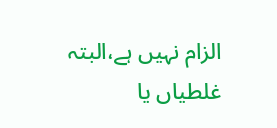الزام نہیں ہے،البتہ غلطیاں یا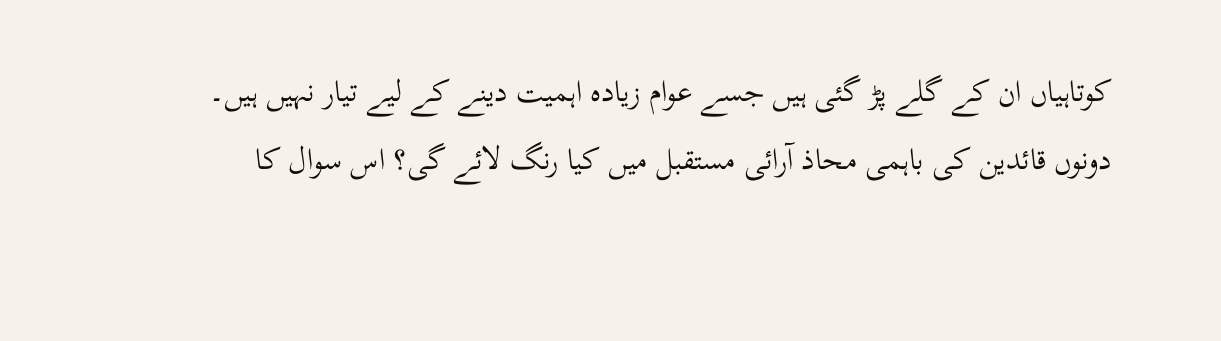کوتاہیاں ان کے گلے پڑ گئی ہیں جسے عوام زیادہ اہمیت دینے کے لیے تیار نہیں ہیں۔
دونوں قائدین کی باہمی محاذ آرائی مستقبل میں کیا رنگ لائے گی؟ اس سوال کا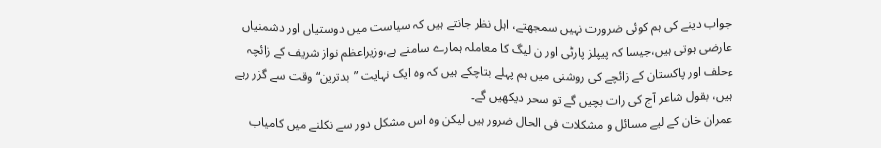جواب دینے کی ہم کوئی ضرورت نہیں سمجھتے، اہل نظر جانتے ہیں کہ سیاست میں دوستیاں اور دشمنیاں عارضی ہوتی ہیں،جیسا کہ پیپلز پارٹی اور ن لیگ کا معاملہ ہمارے سامنے ہے،وزیراعظم نواز شریف کے زائچہ ءحلف اور پاکستان کے زائچے کی روشنی میں ہم پہلے بتاچکے ہیں کہ وہ ایک نہایت ”بدترین“ وقت سے گزر رہے ہیں، بقول شاعر آج کی رات بچیں گے تو سحر دیکھیں گے۔
عمران خان کے لیے مسائل و مشکلات فی الحال ضرور ہیں لیکن وہ اس مشکل دور سے نکلنے میں کامیاب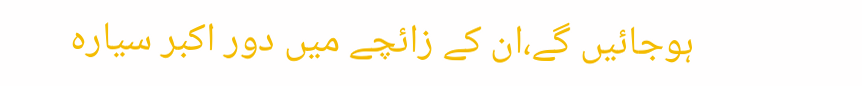ہوجائیں گے،ان کے زائچے میں دور اکبر سیارہ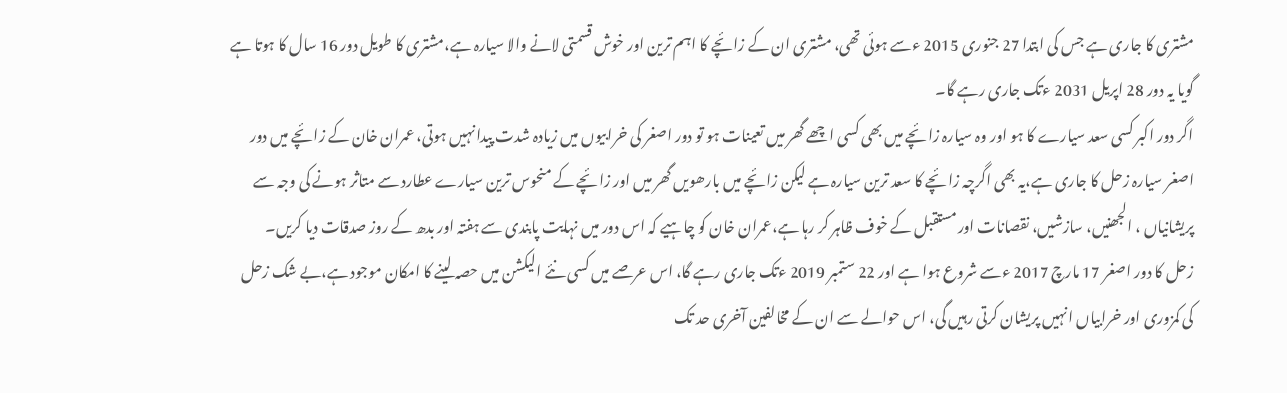مشتری کا جاری ہے جس کی ابتدا 27 جنوری 2015 ءسے ہوئی تھی، مشتری ان کے زائچے کا اہم ترین اور خوش قسمتی لانے والا سیارہ ہے،مشتری کا طویل دور 16 سال کا ہوتا ہے گویا یہ دور 28 اپریل 2031 ءتک جاری رہے گا۔
اگر دور اکبر کسی سعد سیارے کا ہو اور وہ سیارہ زائچے میں بھی کسی اچھے گھر میں تعینات ہو تو دور اصغر کی خرابیوں میں زیادہ شدت پیدا نہیں ہوتی، عمران خان کے زائچے میں دور اصغر سیارہ زحل کا جاری ہے،یہ بھی اگرچہ زائچے کا سعد ترین سیارہ ہے لیکن زائچے میں بارھویں گھر میں اور زائچے کے منحوس ترین سیارے عطارد سے متاثر ہونے کی وجہ سے پریشانیاں ، الجھنیں، سازشیں، نقصانات اور مستقبل کے خوف ظاہر کر رہا ہے،عمران خان کو چاہیے کہ اس دور میں نہایت پابندی سے ہفتہ اور بدھ کے روز صدقات دیا کریں۔
زحل کا دور اصغر 17 مارچ 2017 ءسے شروع ہوا ہے اور 22 ستمبر 2019 ءتک جاری رہے گا، اس عرصے میں کسی نئے الیکشن میں حصہ لینے کا امکان موجود ہے،بے شک زحل کی کمزوری اور خرابیاں انہیں پریشان کرتی رہیں گی، اس حوالے سے ان کے مخالفین آخری حد تک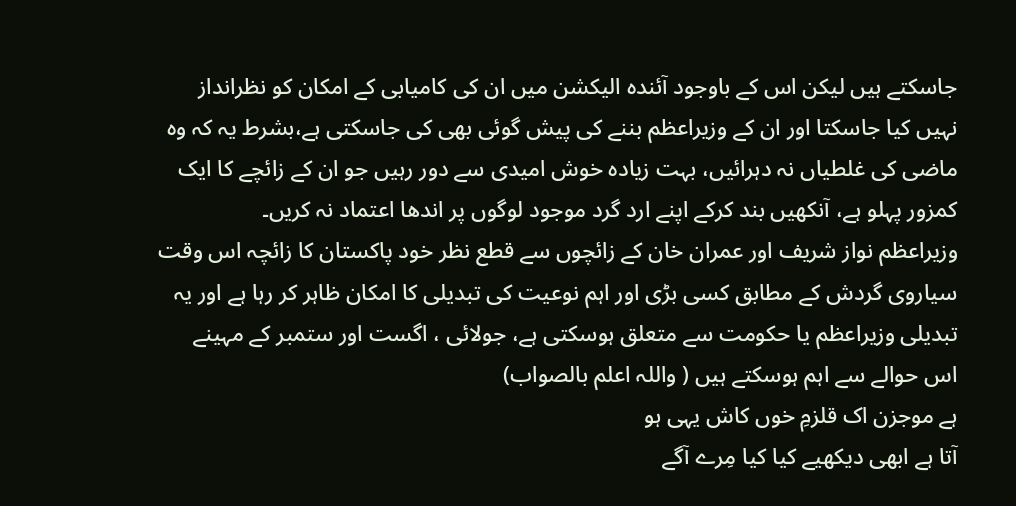جاسکتے ہیں لیکن اس کے باوجود آئندہ الیکشن میں ان کی کامیابی کے امکان کو نظرانداز نہیں کیا جاسکتا اور ان کے وزیراعظم بننے کی پیش گوئی بھی کی جاسکتی ہے،بشرط یہ کہ وہ ماضی کی غلطیاں نہ دہرائیں، بہت زیادہ خوش امیدی سے دور رہیں جو ان کے زائچے کا ایک کمزور پہلو ہے، آنکھیں بند کرکے اپنے ارد گرد موجود لوگوں پر اندھا اعتماد نہ کریں۔
وزیراعظم نواز شریف اور عمران خان کے زائچوں سے قطع نظر خود پاکستان کا زائچہ اس وقت سیاروی گردش کے مطابق کسی بڑی اور اہم نوعیت کی تبدیلی کا امکان ظاہر کر رہا ہے اور یہ تبدیلی وزیراعظم یا حکومت سے متعلق ہوسکتی ہے، جولائی ، اگست اور ستمبر کے مہینے اس حوالے سے اہم ہوسکتے ہیں ( واللہ اعلم بالصواب)
ہے موجزن اک قلزمِ خوں کاش یہی ہو
آتا ہے ابھی دیکھیے کیا کیا مِرے آگے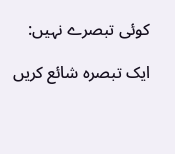کوئی تبصرے نہیں:

ایک تبصرہ شائع کریں